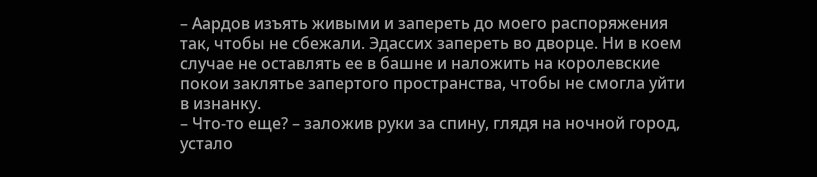– Аардов изъять живыми и запереть до моего распоряжения так, чтобы не сбежали. Эдассих запереть во дворце. Ни в коем случае не оставлять ее в башне и наложить на королевские покои заклятье запертого пространства, чтобы не смогла уйти в изнанку.
– Что-то еще? – заложив руки за спину, глядя на ночной город, устало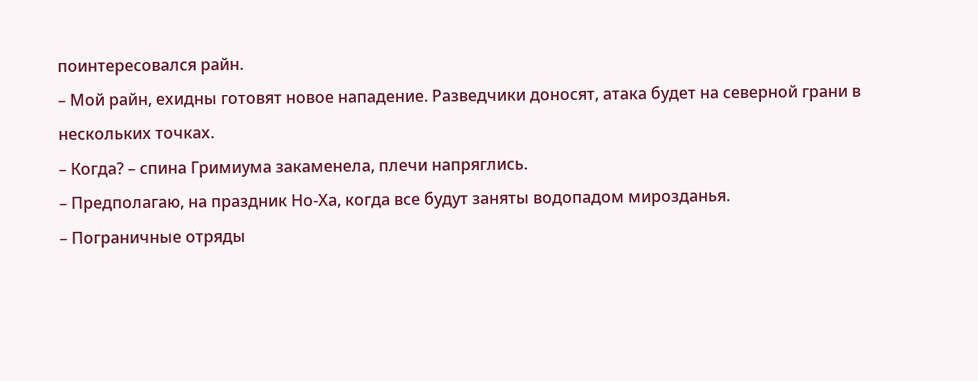поинтересовался райн.
– Мой райн, ехидны готовят новое нападение. Разведчики доносят, атака будет на северной грани в нескольких точках.
– Когда? – спина Гримиума закаменела, плечи напряглись.
– Предполагаю, на праздник Но-Ха, когда все будут заняты водопадом мирозданья.
– Пограничные отряды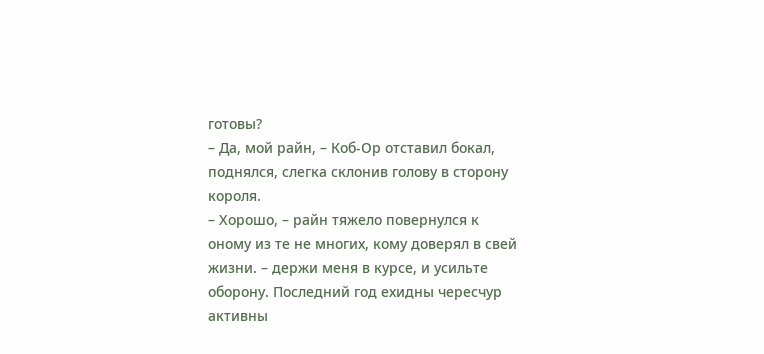готовы?
– Да, мой райн, – Коб-Ор отставил бокал, поднялся, слегка склонив голову в сторону короля.
– Хорошо, – райн тяжело повернулся к оному из те не многих, кому доверял в свей жизни. – держи меня в курсе, и усильте оборону. Последний год ехидны чересчур активны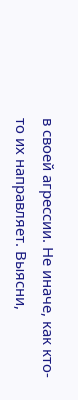в своей агрессии. Не иначе, как кто-то их направляет. Выясни,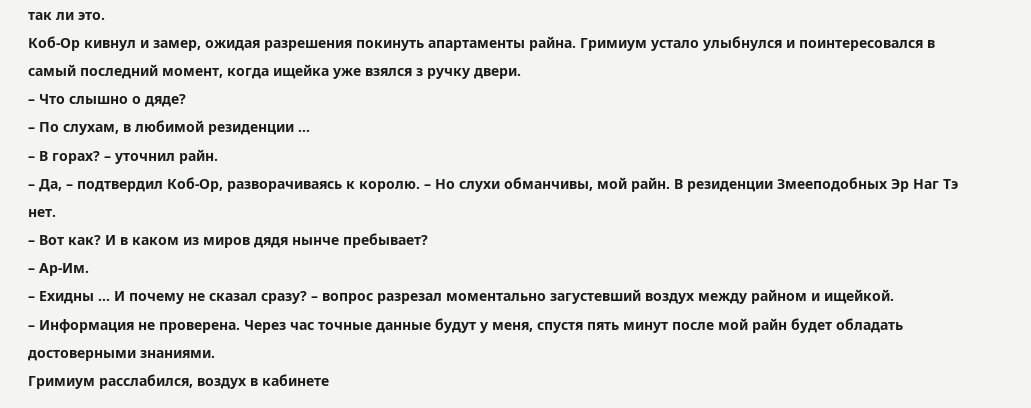так ли это.
Коб-Ор кивнул и замер, ожидая разрешения покинуть апартаменты райна. Гримиум устало улыбнулся и поинтересовался в самый последний момент, когда ищейка уже взялся з ручку двери.
– Что слышно о дяде?
– По слухам, в любимой резиденции …
– В горах? – уточнил райн.
– Да, – подтвердил Коб-Ор, разворачиваясь к королю. – Но слухи обманчивы, мой райн. В резиденции Змееподобных Эр Наг Тэ нет.
– Вот как? И в каком из миров дядя нынче пребывает?
– Ар-Им.
– Ехидны … И почему не сказал сразу? – вопрос разрезал моментально загустевший воздух между райном и ищейкой.
– Информация не проверена. Через час точные данные будут у меня, спустя пять минут после мой райн будет обладать достоверными знаниями.
Гримиум расслабился, воздух в кабинете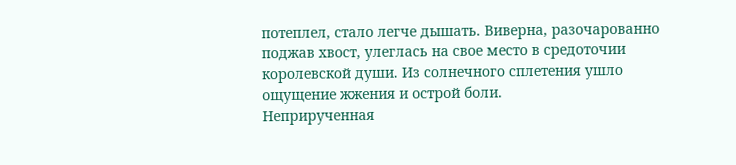потеплел, стало легче дышать. Виверна, разочарованно поджав хвост, улеглась на свое место в средоточии королевской души. Из солнечного сплетения ушло ощущение жжения и острой боли.
Неприрученная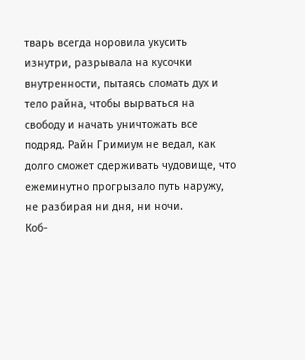тварь всегда норовила укусить изнутри, разрывала на кусочки внутренности, пытаясь сломать дух и тело райна, чтобы вырваться на свободу и начать уничтожать все подряд. Райн Гримиум не ведал, как долго сможет сдерживать чудовище, что ежеминутно прогрызало путь наружу, не разбирая ни дня, ни ночи.
Коб-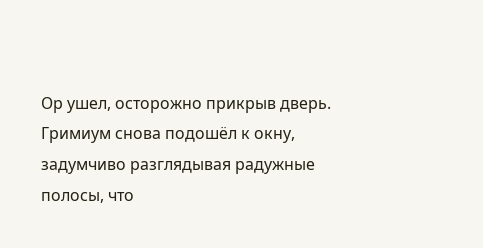Ор ушел, осторожно прикрыв дверь. Гримиум снова подошёл к окну, задумчиво разглядывая радужные полосы, что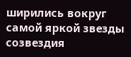ширились вокруг самой яркой звезды созвездия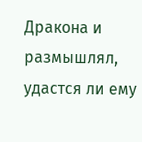Дракона и размышлял, удастся ли ему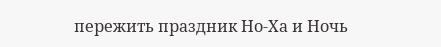пережить праздник Но-Ха и Ночь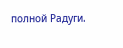полной Радуги.